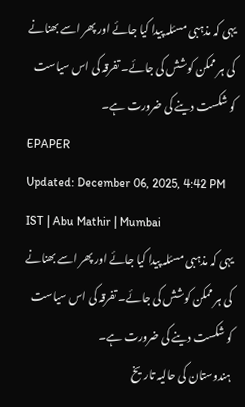یہی کہ مذہبی مسئلہ پیدا کیا جائے اور پھر اسے بھنانے کی ہر ممکن کوشش کی جائے۔ تفرقہ کی اس سیاست کو شکست دینے کی ضرورت ہے۔
EPAPER
Updated: December 06, 2025, 4:42 PM IST | Abu Mathir | Mumbai
یہی کہ مذہبی مسئلہ پیدا کیا جائے اور پھر اسے بھنانے کی ہر ممکن کوشش کی جائے۔ تفرقہ کی اس سیاست کو شکست دینے کی ضرورت ہے۔
ہندوستان کی حالیہ تاریخ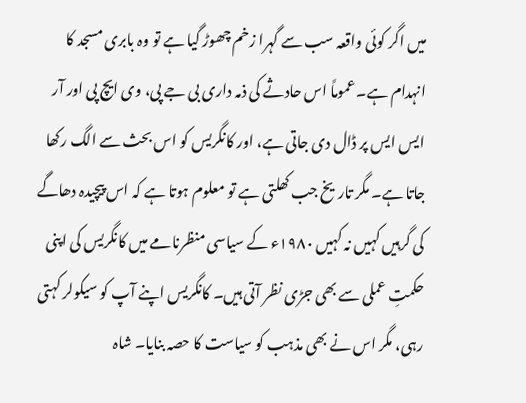میں اگر کوئی واقعہ سب سے گہرا زخم چھوڑ گیا ہے تو وہ بابری مسجد کا انہدام ہے۔ عموماً اس حادثے کی ذمہ داری بی جے پی، وی ایچ پی اور آر ایس ایس پر ڈال دی جاتی ہے، اور کانگریس کو اس بحث سے الگ رکھا جاتا ہے۔ مگر تاریخ جب کھلتی ہے تو معلوم ہوتا ہے کہ اس پیچیدہ دھاگے کی گرہیں کہیں نہ کہیں ۱۹۸۰ء کے سیاسی منظرنامے میں کانگریس کی اپنی حکمتِ عملی سے بھی جڑی نظر آتی ہیں۔ کانگریس اپنے آپ کو سیکولر کہتی رہی، مگر اس نے بھی مذہب کو سیاست کا حصہ بنایا۔ شاہ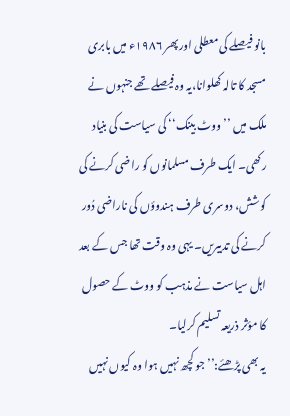بانو فیصلے کی معطلی اور پھر ۱۹۸۶ء میں بابری مسجد کا تالہ کھلوانا،یہ وہ فیصلے تھے جنہوں نے ملک میں ’’ووٹ بینک‘‘ کی سیاست کی بنیاد رکھی۔ ایک طرف مسلمانوں کو راضی کرنے کی کوشش، دوسری طرف ہندوؤں کی ناراضی دُور کرنے کی تدبیریں۔ یہی وہ وقت تھا جس کے بعد اہل سیاست نے مذہب کو ووٹ کے حصول کا مؤثر ذریعہ تسلیم کرلیا۔
یہ بھی پڑھئے:’’جو کچھ نہیں ہوا وہ کیوں نہیں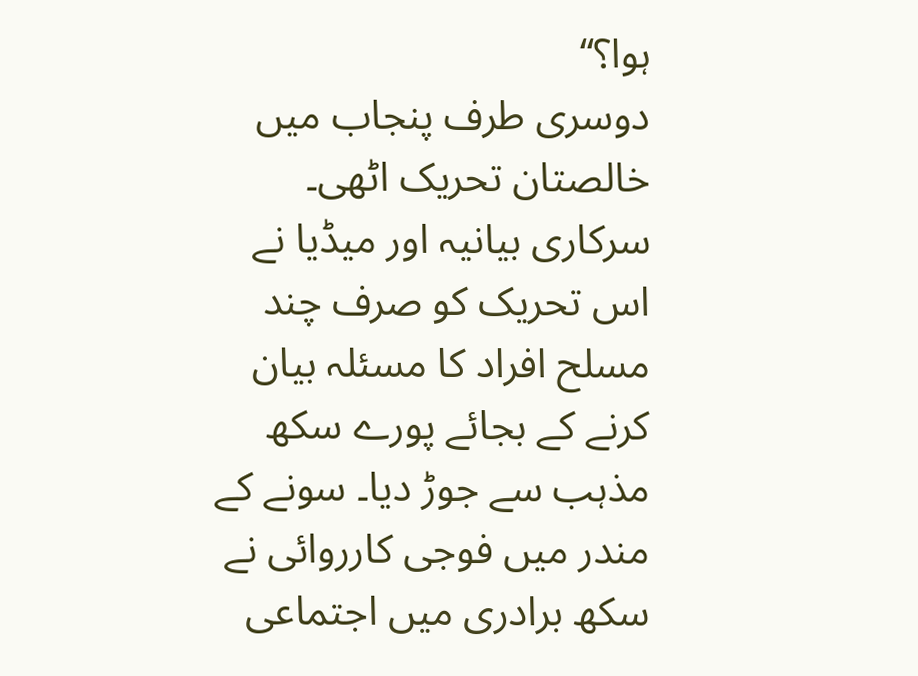ہوا؟‘‘
دوسری طرف پنجاب میں خالصتان تحریک اٹھی۔ سرکاری بیانیہ اور میڈیا نے اس تحریک کو صرف چند مسلح افراد کا مسئلہ بیان کرنے کے بجائے پورے سکھ مذہب سے جوڑ دیا۔ سونے کے مندر میں فوجی کارروائی نے سکھ برادری میں اجتماعی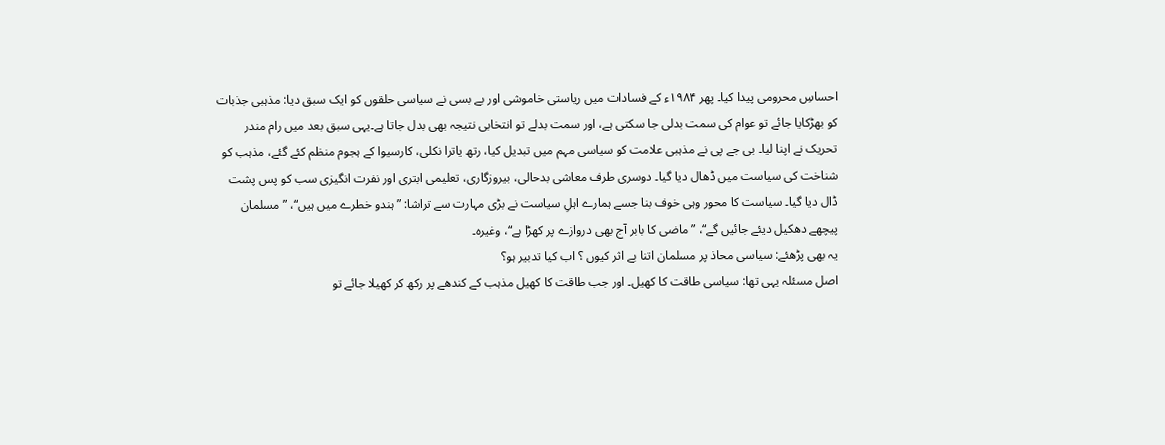احساسِ محرومی پیدا کیا۔ پھر ۱۹۸۴ء کے فسادات میں ریاستی خاموشی اور بے بسی نے سیاسی حلقوں کو ایک سبق دیا: مذہبی جذبات کو بھڑکایا جائے تو عوام کی سمت بدلی جا سکتی ہے، اور سمت بدلے تو انتخابی نتیجہ بھی بدل جاتا ہے۔یہی سبق بعد میں رام مندر تحریک نے اپنا لیا۔ بی جے پی نے مذہبی علامت کو سیاسی مہم میں تبدیل کیا، رتھ یاترا نکلی، کارسیوا کے ہجوم منظم کئے گئے، مذہب کو شناخت کی سیاست میں ڈھال دیا گیا۔ دوسری طرف معاشی بدحالی، بیروزگاری، تعلیمی ابتری اور نفرت انگیزی سب کو پس پشت ڈال دیا گیا۔ سیاست کا محور وہی خوف بنا جسے ہمارے اہلِ سیاست نے بڑی مہارت سے تراشا: ”ہندو خطرے میں ہیں“، ”مسلمان پیچھے دھکیل دیئے جائیں گے“، ”ماضی کا بابر آج بھی دروازے پر کھڑا ہے“، وغیرہ۔
یہ بھی پڑھئے: سیاسی محاذ پر مسلمان اتنا بے اثر کیوں ؟ اب کیا تدبیر ہو؟
اصل مسئلہ یہی تھا: سیاسی طاقت کا کھیل۔ اور جب طاقت کا کھیل مذہب کے کندھے پر رکھ کر کھیلا جائے تو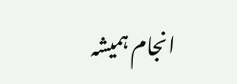انجام ہمیشہ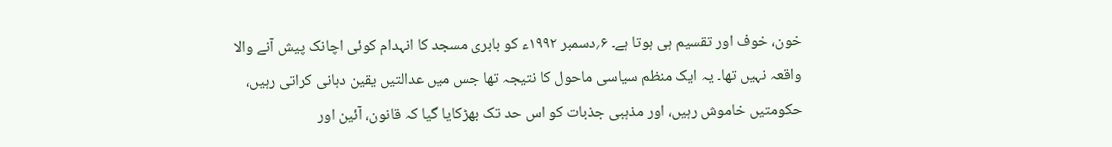خون، خوف اور تقسیم ہی ہوتا ہے۔ ۶؍دسمبر ۱۹۹۲ء کو بابری مسجد کا انہدام کوئی اچانک پیش آنے والا واقعہ نہیں تھا۔ یہ ایک منظم سیاسی ماحول کا نتیجہ تھا جس میں عدالتیں یقین دہانی کراتی رہیں، حکومتیں خاموش رہیں، اور مذہبی جذبات کو اس حد تک بھڑکایا گیا کہ قانون، آئین اور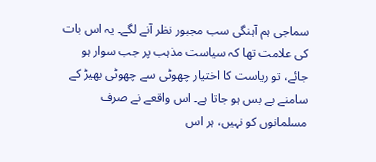سماجی ہم آہنگی سب مجبور نظر آنے لگے۔ یہ اس بات کی علامت تھا کہ سیاست مذہب پر جب سوار ہو جائے، تو ریاست کا اختیار چھوٹی سے چھوٹی بھیڑ کے سامنے بے بس ہو جاتا ہے۔ اس واقعے نے صرف مسلمانوں کو نہیں، ہر اس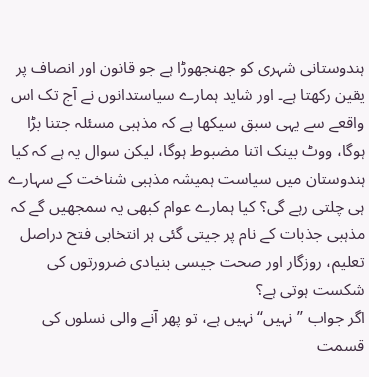ہندوستانی شہری کو جھنجھوڑا ہے جو قانون اور انصاف پر یقین رکھتا ہے۔ اور شاید ہمارے سیاستدانوں نے آج تک اس واقعے سے یہی سبق سیکھا ہے کہ مذہبی مسئلہ جتنا بڑا ہوگا، ووٹ بینک اتنا مضبوط ہوگا، لیکن سوال یہ ہے کہ کیا ہندوستان میں سیاست ہمیشہ مذہبی شناخت کے سہارے ہی چلتی رہے گی؟ کیا ہمارے عوام کبھی یہ سمجھیں گے کہ مذہبی جذبات کے نام پر جیتی گئی ہر انتخابی فتح دراصل تعلیم، روزگار اور صحت جیسی بنیادی ضرورتوں کی شکست ہوتی ہے؟
اگر جواب ’’نہیں‘‘ نہیں ہے، تو پھر آنے والی نسلوں کی قسمت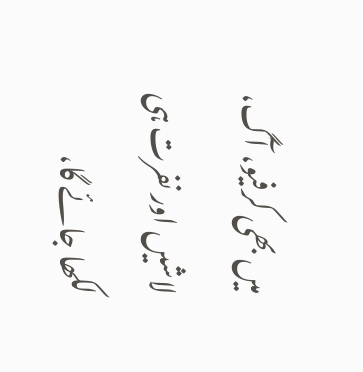میں بھی کرفیو، آگ، لاشیں اور نفرت ہی لکھا جائے گا،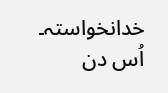خدانخواستہ۔ اُس دن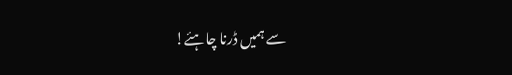سے ہمیں ڈرنا چاہئے!